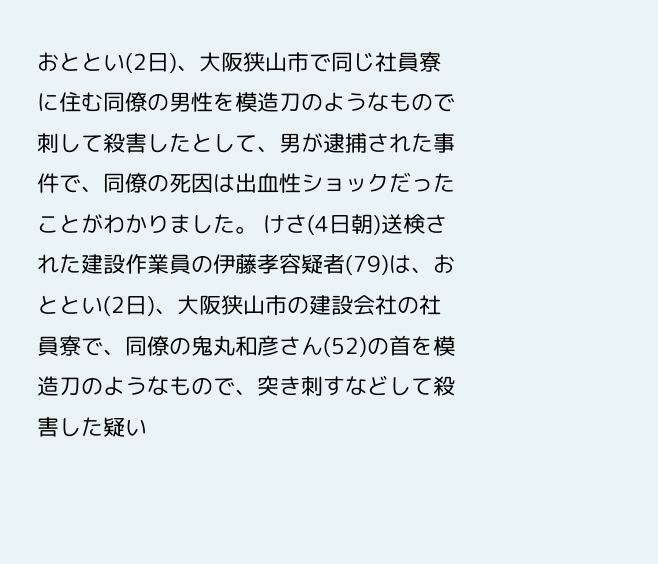おととい(2日)、大阪狭山市で同じ社員寮に住む同僚の男性を模造刀のようなもので刺して殺害したとして、男が逮捕された事件で、同僚の死因は出血性ショックだったことがわかりました。 けさ(4日朝)送検された建設作業員の伊藤孝容疑者(79)は、おととい(2日)、大阪狭山市の建設会社の社員寮で、同僚の鬼丸和彦さん(52)の首を模造刀のようなもので、突き刺すなどして殺害した疑い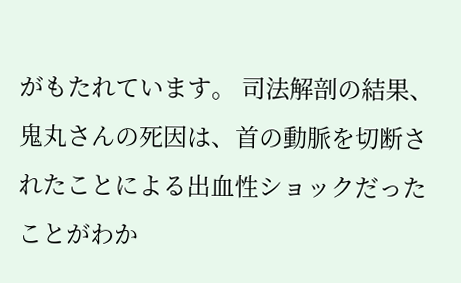がもたれています。 司法解剖の結果、鬼丸さんの死因は、首の動脈を切断されたことによる出血性ショックだったことがわか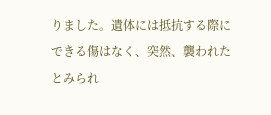りました。遺体には抵抗する際にできる傷はなく、突然、襲われたとみられ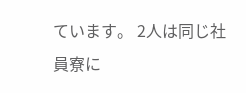ています。 2人は同じ社員寮に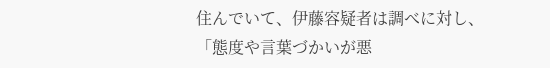住んでいて、伊藤容疑者は調べに対し、「態度や言葉づかいが悪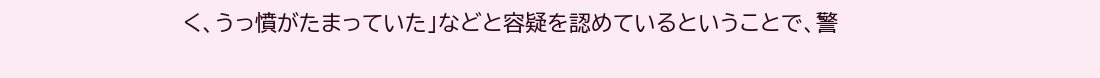く、うっ憤がたまっていた」などと容疑を認めているということで、警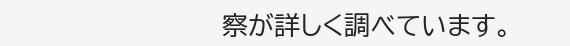察が詳しく調べています。